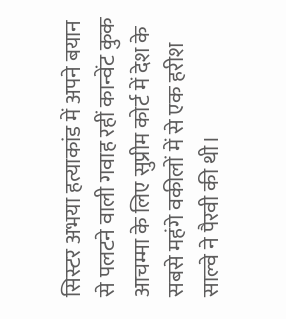सिस्टर अभया हत्याकांड में अपने बयान से पलटने वाली गवाह रहीं कान्वेंट कुक आचम्मा के लिए सुप्रीम कोर्ट में देश के सबसे महंगे वकीलों में से एक हरीश साल्वे ने पैरवी की थी।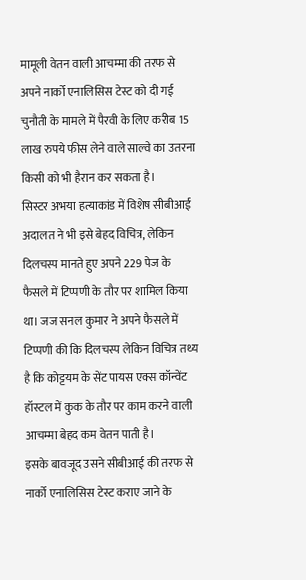मामूली वेतन वाली आचम्मा की तरफ से अपने नार्को एनालिसिस टेस्ट को दी गई चुनौती के मामले में पैरवी के लिए करीब 15 लाख रुपये फीस लेने वाले साल्वे का उतरना किसी को भी हैरान कर सकता है।
सिस्टर अभया हत्याकांड में विशेष सीबीआई अदालत ने भी इसे बेहद विचित्र, लेकिन दिलचस्प मानते हुए अपने 229 पेज के फैसले में टिप्पणी के तौर पर शामिल किया था। जज सनल कुमार ने अपने फैसले में टिप्पणी की कि दिलचस्प लेकिन विचित्र तथ्य है कि कोट्टयम के सेंट पायस एक्स कॉन्वेंट हॉस्टल में कुक के तौर पर काम करने वाली आचम्मा बेहद कम वेतन पाती है।
इसके बावजूद उसने सीबीआई की तरफ से नार्को एनालिसिस टेस्ट कराए जाने के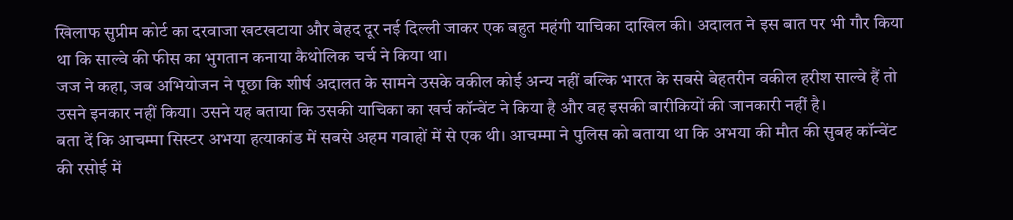खिलाफ सुप्रीम कोर्ट का दरवाजा खटखटाया और बेहद दूर नई दिल्ली जाकर एक बहुत महंगी याचिका दाखिल की। अदालत ने इस बात पर भी गौर किया था कि साल्वे की फीस का भुगतान कनाया कैथोलिक चर्च ने किया था।
जज ने कहा, जब अभियोजन ने पूछा कि शीर्ष अदालत के सामने उसके वकील कोई अन्य नहीं बल्कि भारत के सबसे बेहतरीन वकील हरीश साल्वे हैं तो उसने इनकार नहीं किया। उसने यह बताया कि उसकी याचिका का खर्च कॉन्वेंट ने किया है और वह इसकी बारीकियों की जानकारी नहीं है।
बता दें कि आचम्मा सिस्टर अभया हत्याकांड में सबसे अहम गवाहों में से एक थी। आचम्मा ने पुलिस को बताया था कि अभया की मौत की सुबह कॉन्वेंट की रसोई में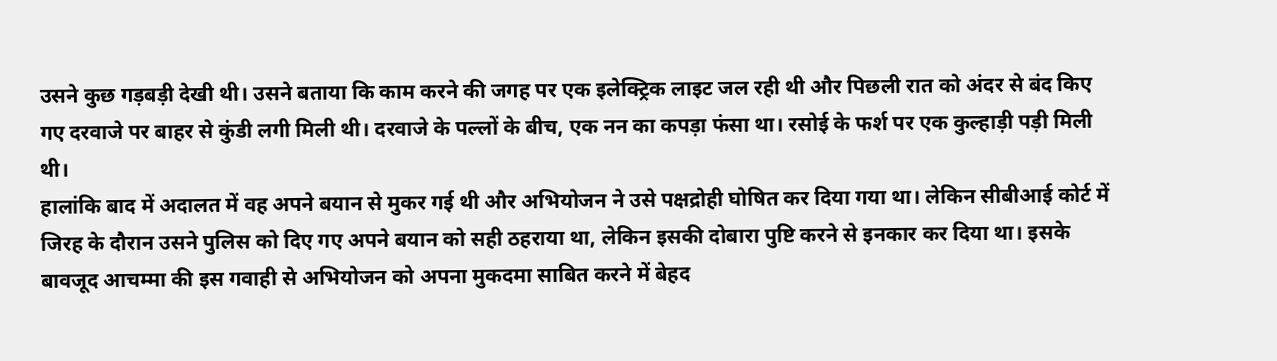उसने कुछ गड़बड़ी देखी थी। उसने बताया कि काम करने की जगह पर एक इलेक्ट्रिक लाइट जल रही थी और पिछली रात को अंदर से बंद किए गए दरवाजे पर बाहर से कुंडी लगी मिली थी। दरवाजे के पल्लों के बीच, एक नन का कपड़ा फंसा था। रसोई के फर्श पर एक कुल्हाड़ी पड़ी मिली थी।
हालांकि बाद में अदालत में वह अपने बयान से मुकर गई थी और अभियोजन ने उसे पक्षद्रोही घोषित कर दिया गया था। लेकिन सीबीआई कोर्ट में जिरह के दौरान उसने पुलिस को दिए गए अपने बयान को सही ठहराया था, लेकिन इसकी दोबारा पुष्टि करने से इनकार कर दिया था। इसके बावजूद आचम्मा की इस गवाही से अभियोजन को अपना मुकदमा साबित करने में बेहद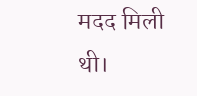मदद मिली थी।